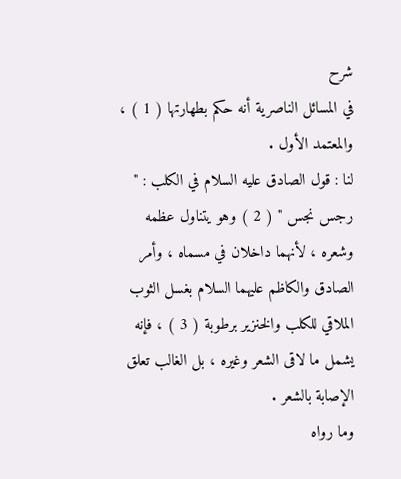شرح
في المسائل الناصرية أنه حكم بطهارتها ( 1 ) ، والمعتمد الأول .
لنا : قول الصادق عليه السلام في الكلب : " رجس نجس " ( 2 ) وهو يتناول عظمه
وشعره ، لأنهما داخلان في مسماه ، وأمر الصادق والكاظم عليهما السلام بغسل الثوب
الملاقي للكلب والخنزير برطوبة ( 3 ) ، فإنه يشمل ما لاقى الشعر وغيره ، بل الغالب تعلق
الإصابة بالشعر .
وما رواه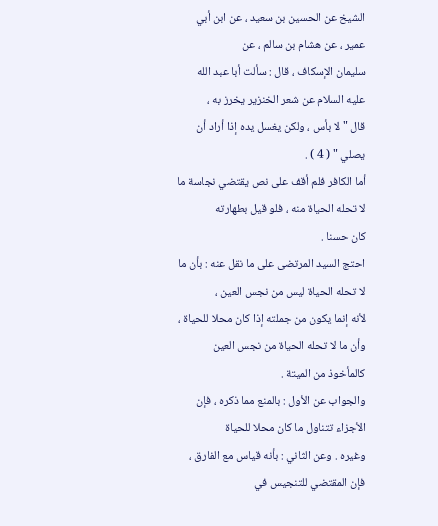الشيخ عن الحسين بن سعيد ، عن ابن أبي عمير ، عن هشام بن سالم ، عن
سليمان الإسكاف ، قال : سألت أبا عبد الله عليه السلام عن شعر الخنزير يخرز به ،
قال " لا بأس ، ولكن يغسل يده إذا أراد أن يصلي " ( 4 ) .
أما الكافر فلم أقف على نص يقتضي نجاسة ما لا تحله الحياة منه ، فلو قيل بطهارته
كان حسنا .
احتج السيد المرتضى على ما نقل عنه : بأن ما لا تحله الحياة ليس من نجس العين ،
لأنه إنما يكون من جملته إذا كان محلا للحياة ، وأن ما لا تحله الحياة من نجس العين
كالمأخوذ من الميتة .
والجواب عن الأول : بالمنع مما ذكره ، فإن الأجزاء تتناول ما كان محلا للحياة
وغيره . وعن الثاني : بأنه قياس مع الفارق ، فإن المقتضي للتنجيس في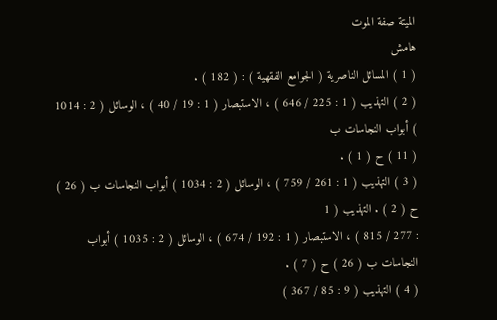الميتة صفة الموت
هامش
( 1 ) المسائل الناصرية ( الجوامع الفقهية ) : ( 182 ) .
( 2 ) التهذيب ( 1 : 225 / 646 ) ، الاستبصار ( 1 : 19 / 40 ) ، الوسائل ( 2 : 1014 ) أبواب النجاسات ب
( 11 ) ح ( 1 ) .
( 3 ) التهذيب ( 1 : 261 / 759 ) ، الوسائل ( 2 : 1034 ) أبواب النجاسات ب ( 26 ) ح ( 2 ) . التهذيب ( 1
: 277 / 815 ) ، الاستبصار ( 1 : 192 / 674 ) ، الوسائل ( 2 : 1035 ) أبواب النجاسات ب ( 26 ) ح ( 7 ) .
( 4 ) التهذيب ( 9 : 85 / 367 )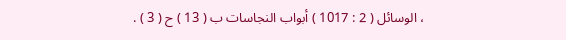، الوسائل ( 2 : 1017 ) أبواب النجاسات ب ( 13 ) ح ( 3 ) .